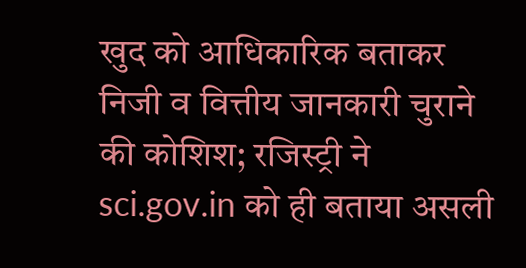खुद को आधिकारिक बताकर निजी व वित्तीय जानकारी चुराने की कोशिश; रजिस्ट्री ने sci.gov.in को ही बताया असली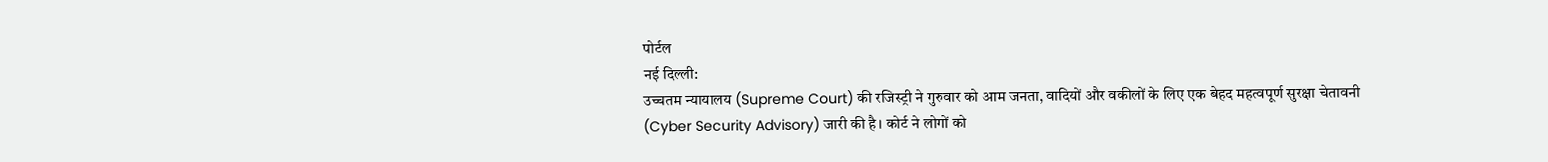पोर्टल
नई दिल्ली:
उच्चतम न्यायालय (Supreme Court) की रजिस्ट्री ने गुरुवार को आम जनता, वादियों और वकीलों के लिए एक बेहद महत्वपूर्ण सुरक्षा चेतावनी (Cyber Security Advisory) जारी की है। कोर्ट ने लोगों को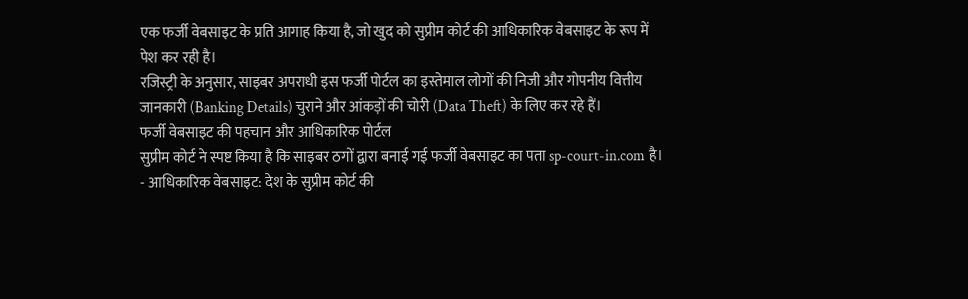एक फर्जी वेबसाइट के प्रति आगाह किया है, जो खुद को सुप्रीम कोर्ट की आधिकारिक वेबसाइट के रूप में पेश कर रही है।
रजिस्ट्री के अनुसार, साइबर अपराधी इस फर्जी पोर्टल का इस्तेमाल लोगों की निजी और गोपनीय वित्तीय जानकारी (Banking Details) चुराने और आंकड़ों की चोरी (Data Theft) के लिए कर रहे हैं।
फर्जी वेबसाइट की पहचान और आधिकारिक पोर्टल
सुप्रीम कोर्ट ने स्पष्ट किया है कि साइबर ठगों द्वारा बनाई गई फर्जी वेबसाइट का पता sp-court-in.com है।
- आधिकारिक वेबसाइट: देश के सुप्रीम कोर्ट की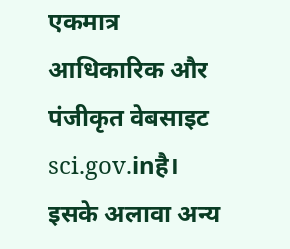एकमात्र आधिकारिक और पंजीकृत वेबसाइट
sci.gov.inहै। इसके अलावा अन्य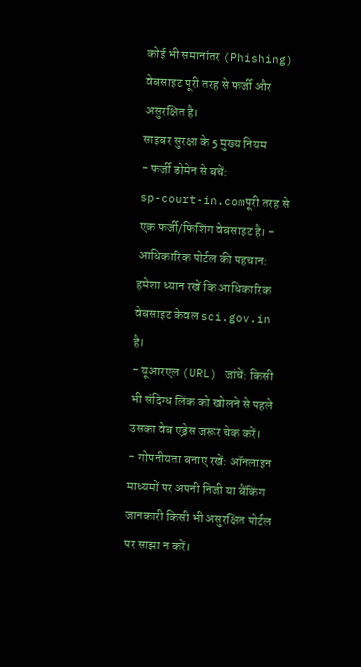कोई भी समानांतर (Phishing) वेबसाइट पूरी तरह से फर्जी और असुरक्षित है।
साइबर सुरक्षा के 5 मुख्य नियम
- फर्जी डोमेन से बचें:
sp-court-in.comपूरी तरह से एक फर्जी/फिशिंग वेबसाइट है। - आधिकारिक पोर्टल की पहचान: हमेशा ध्यान रखें कि आधिकारिक वेबसाइट केवल sci.gov.in है।
- यूआरएल (URL) जांचें: किसी भी संदिग्ध लिंक को खोलने से पहले उसका वेब एड्रेस जरूर चेक करें।
- गोपनीयता बनाए रखें: ऑनलाइन माध्यमों पर अपनी निजी या बैंकिंग जानकारी किसी भी असुरक्षित पोर्टल पर साझा न करें।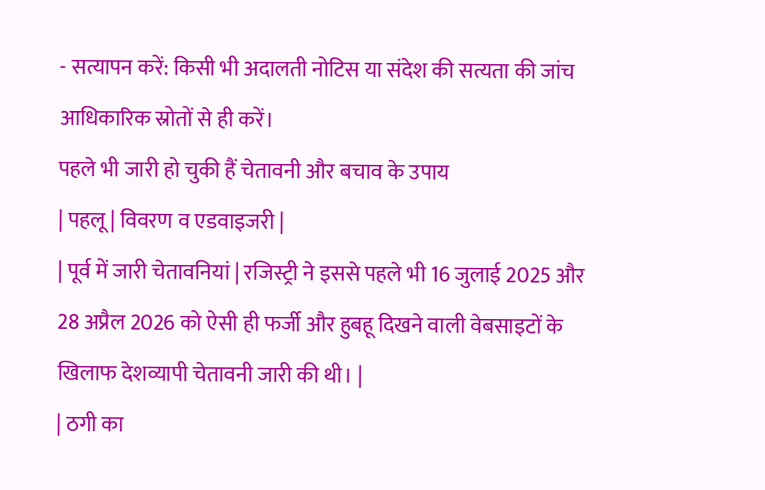- सत्यापन करें: किसी भी अदालती नोटिस या संदेश की सत्यता की जांच आधिकारिक स्रोतों से ही करें।
पहले भी जारी हो चुकी हैं चेतावनी और बचाव के उपाय
| पहलू | विवरण व एडवाइजरी |
| पूर्व में जारी चेतावनियां | रजिस्ट्री ने इससे पहले भी 16 जुलाई 2025 और 28 अप्रैल 2026 को ऐसी ही फर्जी और हुबहू दिखने वाली वेबसाइटों के खिलाफ देशव्यापी चेतावनी जारी की थी। |
| ठगी का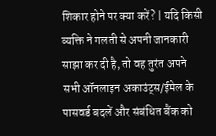शिकार होने पर क्या करें? | यदि किसी व्यक्ति ने गलती से अपनी जानकारी साझा कर दी है, तो वह तुरंत अपने सभी ऑनलाइन अकाउंट्स/ईमेल के पासवर्ड बदलें और संबंधित बैंक को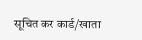सूचित कर कार्ड/खाता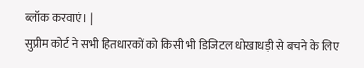ब्लॉक करवाएं। |
सुप्रीम कोर्ट ने सभी हितधारकों को किसी भी डिजिटल धोखाधड़ी से बचने के लिए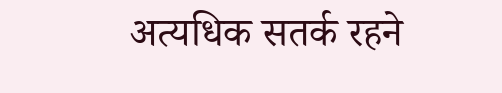अत्यधिक सतर्क रहने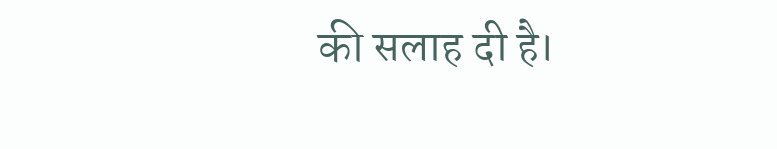की सलाह दी है।